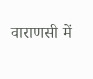वाराणसी में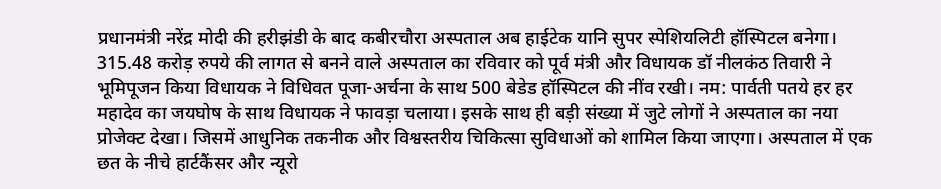प्रधानमंत्री नरेंद्र मोदी की हरीझंडी के बाद कबीरचौरा अस्पताल अब हाईटेक यानि सुपर स्पेशियलिटी हॉस्पिटल बनेगा। 315.48 करोड़ रुपये की लागत से बनने वाले अस्पताल का रविवार को पूर्व मंत्री और विधायक डॉ नीलकंठ तिवारी ने भूमिपूजन किया विधायक ने विधिवत पूजा-अर्चना के साथ 500 बेडेड हॉस्पिटल की नींव रखी। नम: पार्वती पतये हर हर महादेव का जयघोष के साथ विधायक ने फावड़ा चलाया। इसके साथ ही बड़ी संख्या में जुटे लोगों ने अस्पताल का नया प्रोजेक्ट देखा। जिसमें आधुनिक तकनीक और विश्वस्तरीय चिकित्सा सुविधाओं को शामिल किया जाएगा। अस्पताल में एक छत के नीचे हार्टकैंसर और न्यूरो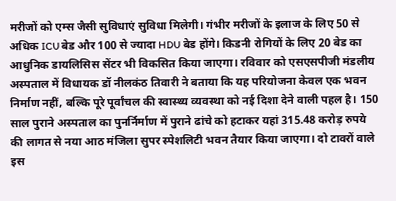मरीजों को एम्स जैसी सुविधाएं सुविधा मिलेगी। गंभीर मरीजों के इलाज के लिए 50 से अधिक ICU बेड और 100 से ज्यादा HDU बेड होंगे। किडनी रोगियों के लिए 20 बेड का आधुनिक डायलिसिस सेंटर भी विकसित किया जाएगा। रविवार को एसएसपीजी मंडलीय अस्पताल में विधायक डॉ नीलकंठ तिवारी ने बताया कि यह परियोजना केवल एक भवन निर्माण नहीं, बल्कि पूरे पूर्वांचल की स्वास्थ्य व्यवस्था को नई दिशा देने वाली पहल है। 150 साल पुराने अस्पताल का पुनर्निर्माण में पुराने ढांचे को हटाकर यहां 315.48 करोड़ रुपये की लागत से नया आठ मंजिला सुपर स्पेशलिटी भवन तैयार किया जाएगा। दो टावरों वाले इस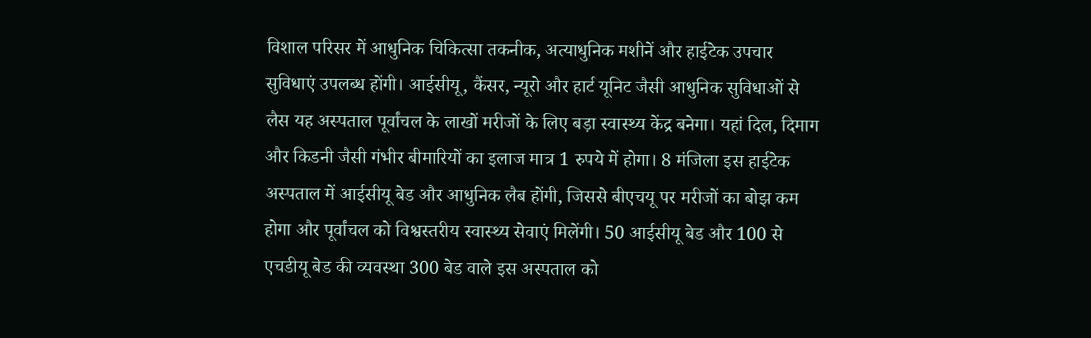विशाल परिसर में आधुनिक चिकित्सा तकनीक, अत्याधुनिक मशीनें और हाईटेक उपचार सुविधाएं उपलब्ध होंगी। आईसीयू, कैंसर, न्यूरो और हार्ट यूनिट जैसी आधुनिक सुविधाओं से लैस यह अस्पताल पूर्वांचल के लाखों मरीजों के लिए बड़ा स्वास्थ्य केंद्र बनेगा। यहां दिल, दिमाग और किडनी जैसी गंभीर बीमारियों का इलाज मात्र 1 रुपये में होगा। 8 मंजिला इस हाईटेक अस्पताल में आईसीयू बेड और आधुनिक लैब होंगी, जिससे बीएचयू पर मरीजों का बोझ कम होगा और पूर्वांचल को विश्वस्तरीय स्वास्थ्य सेवाएं मिलेंगी। 50 आईसीयू बेड और 100 से एचडीयू बेड की व्यवस्था 300 बेड वाले इस अस्पताल को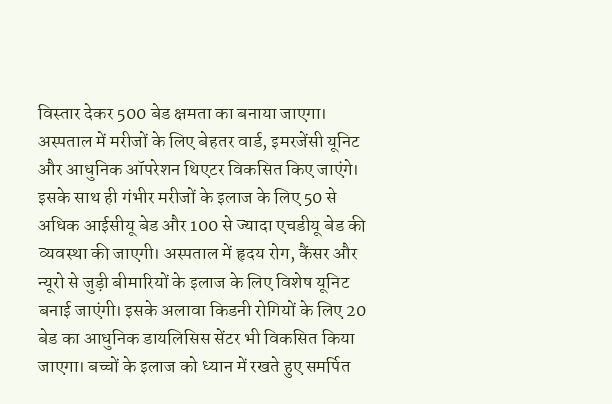विस्तार देकर 500 बेड क्षमता का बनाया जाएगा। अस्पताल में मरीजों के लिए बेहतर वार्ड, इमरजेंसी यूनिट और आधुनिक ऑपरेशन थिएटर विकसित किए जाएंगे। इसके साथ ही गंभीर मरीजों के इलाज के लिए 50 से अधिक आईसीयू बेड और 100 से ज्यादा एचडीयू बेड की व्यवस्था की जाएगी। अस्पताल में हृदय रोग, कैंसर और न्यूरो से जुड़ी बीमारियों के इलाज के लिए विशेष यूनिट बनाई जाएंगी। इसके अलावा किडनी रोगियों के लिए 20 बेड का आधुनिक डायलिसिस सेंटर भी विकसित किया जाएगा। बच्चों के इलाज को ध्यान में रखते हुए समर्पित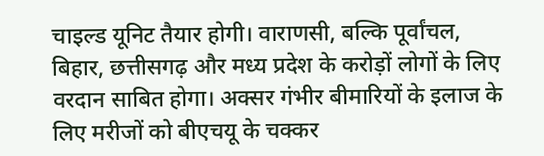चाइल्ड यूनिट तैयार होगी। वाराणसी, बल्कि पूर्वांचल, बिहार, छत्तीसगढ़ और मध्य प्रदेश के करोड़ों लोगों के लिए वरदान साबित होगा। अक्सर गंभीर बीमारियों के इलाज के लिए मरीजों को बीएचयू के चक्कर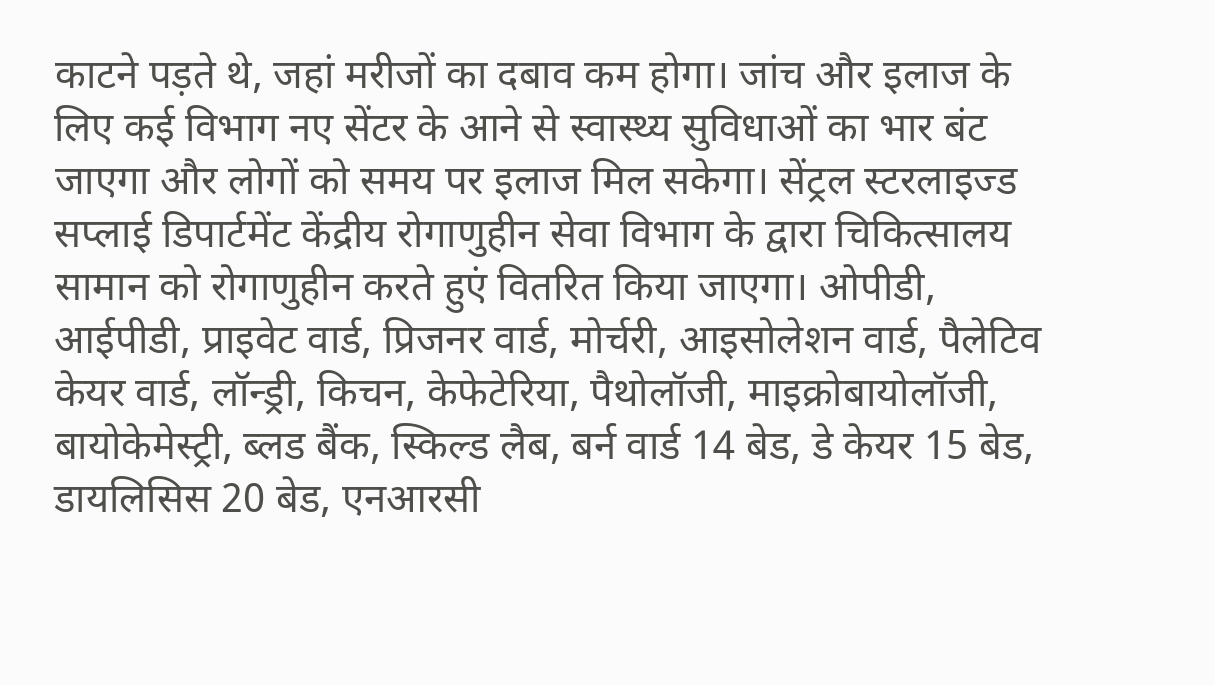काटने पड़ते थे, जहां मरीजों का दबाव कम होगा। जांच और इलाज के लिए कई विभाग नए सेंटर के आने से स्वास्थ्य सुविधाओं का भार बंट जाएगा और लोगों को समय पर इलाज मिल सकेगा। सेंट्रल स्टरलाइज्ड सप्लाई डिपार्टमेंट केंद्रीय रोगाणुहीन सेवा विभाग के द्वारा चिकित्सालय सामान को रोगाणुहीन करते हुएं वितरित किया जाएगा। ओपीडी, आईपीडी, प्राइवेट वार्ड, प्रिजनर वार्ड, मोर्चरी, आइसोलेशन वार्ड, पैलेटिव केयर वार्ड, लॉन्ड्री, किचन, केफेटेरिया, पैथोलॉजी, माइक्रोबायोलॉजी, बायोकेमेस्ट्री, ब्लड बैंक, स्किल्ड लैब, बर्न वार्ड 14 बेड, डे केयर 15 बेड, डायलिसिस 20 बेड, एनआरसी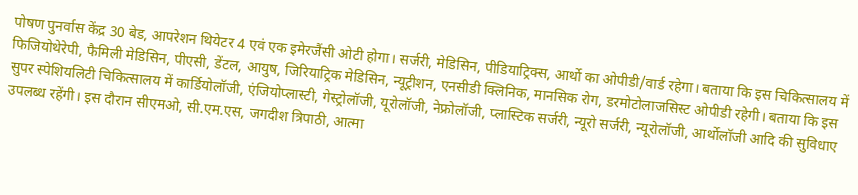पोषण पुनर्वास केंद्र 30 बेड, आपरेशन थियेटर 4 एवं एक इमेरजैंसी ओटी होगा। सर्जरी, मेडिसिन, पीडियाट्रिक्स, आर्थो का ओपीडी/वार्ड रहेगा। बताया कि इस चिकित्सालय में फिजियोथेरेपी, फैमिली मेडिसिन, पीएसी, डेंटल, आयुष, जिरियाट्रिक मेडिसिन, न्यूट्रीशन, एनसीडी क्लिनिक, मानसिक रोग, डरमोटोलाजसिस्ट ओपीडी रहेगी। बताया कि इस सुपर स्पेशियलिटी चिकित्सालय में कार्डियोलॉजी, एंजियोप्लास्टी, गेस्ट्रोलॉजी, यूरोलॉजी, नेफ्रोलॉजी, प्लास्टिक सर्जरी, न्यूरो सर्जरी, न्यूरोलॉजी, आर्थोलॉजी आदि की सुविधाए उपलब्ध रहेंगी। इस दौरान सीएमओ, सी.एम.एस, जगदीश त्रिपाठी, आत्मा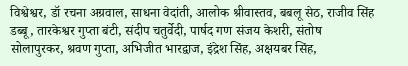विश्वेश्वर, डॉ रचना अग्रवाल, साधना वेदांती, आलोक श्रीवास्तव, बबलू सेठ, राजीव सिंह डब्बू, तारकेश्वर गुप्ता बंटी, संदीप चतुर्वेदी, पार्षद गण संजय केशरी, संतोष सोलापुरकर, श्रवण गुप्ता, अभिजीत भारद्वाज, इंद्रेश सिंह, अक्षयबर सिंह,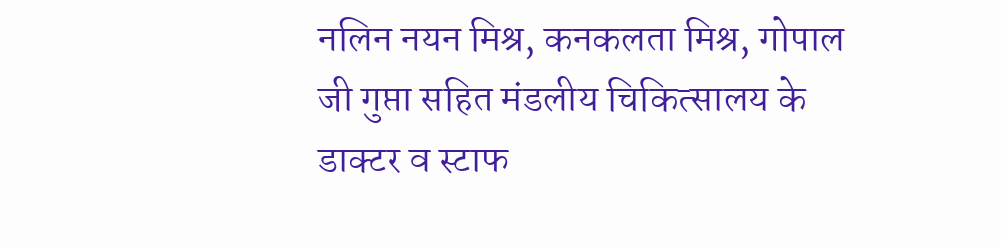नलिन नयन मिश्र, कनकलता मिश्र, गोपाल जी गुप्ता सहित मंडलीय चिकित्सालय के डाक्टर व स्टाफ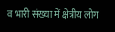व भारी संख्या में क्षेत्रीय लोग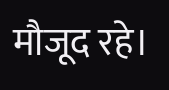मौजूद रहे।